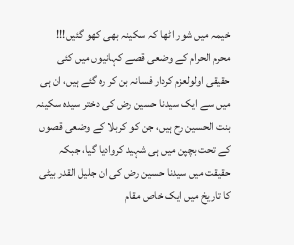خیمہ میں شور اٹھا کہ سکینہ بھی کھو گئیں!!!
محرم الحرام کے وضعی قصے کہانیوں میں کئی حقیقی اولولعزم کردار فسانہ بن کر رہ گئے ہیں، ان ہی میں سے ایک سیدنا حسین رض کی دختر سیدہ سکینہ بنت الحسین رح ہیں، جن کو کربلا کے وضعی قصوں کے تحت بچپن میں ہی شہید کروادیا گیا، جبکہ حقیقت میں سیدنا حسین رض کی ان جلیل القدر بیٹی کا تاریخ میں ایک خاص مقام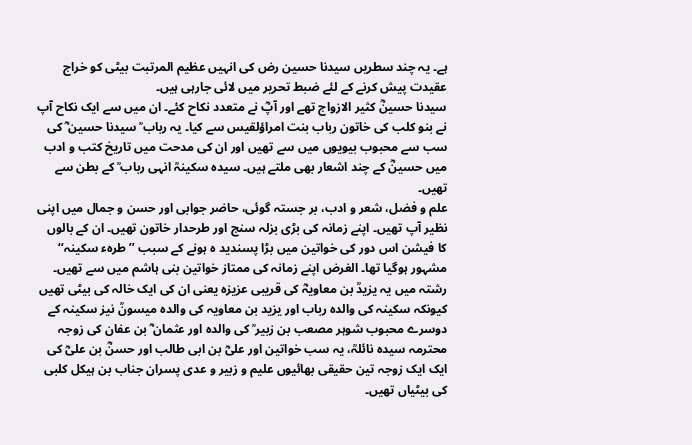ہے۔ یہ چند سطریں سیدنا حسین رض کی انہیں عظیم المرتبت بیٹی کو خراج عقیدت پیش کرنے کے لئے ضبط تحریر میں لائی جارہی ہیں۔
سیدنا حسینؓ کثیر الازواج تھے اور آپؓ نے متعدد نکاح کئے۔ ان میں سے ایک نکاح آپ نے بنو کلب کی خاتون رباب بنت امراؤلقیس سے کیا۔ یہ رباب ؒ سیدنا حسین ؓ کی سب سے محبوب بیویوں میں سے تھیں اور ان کی مدحت میں تاریخ کتب و ادب میں حسینؓ کے چند اشعار بھی ملتے ہیں۔ سیدہ سکینہؒ انہی رباب ؒ کے بطن سے تھیں۔
علم و فضل، شعر و ادب، بر جستہ گوئی، حاضر جوابی اور حسن و جمال میں اپنی نظیر آپ تھیں۔ اپنے زمانہ کی بڑی بزلہ سنج اور طرحدار خاتون تھیں۔ ان کے بالوں کا فیشن اس دور کی خواتین میں بڑا پسندید ہ ہونے کے سبب ’’طرہء سکینہ‘‘ مشہور ہوگیا تھا۔ الغرض اپنے زمانہ کی ممتاز خواتین بنی ہاشم میں سے تھیں۔ رشتہ میں یہ یزیدؒ بن معاویہؓ کی قریبی عزیزہ یعنی ان کی ایک خالہ کی بیٹی تھیں کیونکہ سکینہ کی والدہ رباب اور یزید بن معاویہ کی والدہ میسونؒ نیز سکینہ کے دوسرے محبوب شوہر مصعب بن زبیر ؒ کی والدہ اور عثمان ؓ بن عفان کی زوجہ محترمہ سیدہ نائلہؒ، یہ سب خواتین اور علیؓ بن ابی طالب اور حسنؓ بن علیؓ کی ایک ایک زوجہ تین حقیقی بھائیوں علیم و زبیر و عدی پسران جناب بن ہیکل کلبی کی بیٹیاں تھیں۔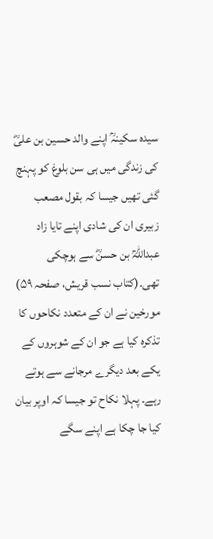سیدہ سکینہؒ اپنے والد حسین بن علیؓ کی زندگی میں ہی سن بلوغ کو پہنچ گئی تھیں جیسا کہ بقول مصعب زبیری ان کی شادی اپنے تایا زاد عبداللہؒ بن حسنؓ سے ہوچکی تھی۔(کتاب نسب قریش، صفحہ ۵۹)
مورخین نے ان کے متعدد نکاحوں کا تذکرہ کیا ہے جو ان کے شوہروں کے یکے بعد دیگرے مرجانے سے ہوتے رہے۔ پہلا نکاح تو جیسا کہ اوپر بیان کیا جا چکا ہے اپنے سگے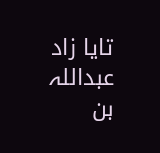تایا زاد عبداللہ بن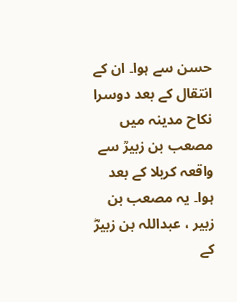حسن سے ہوا۔ ان کے انتقال کے بعد دوسرا نکاح مدینہ میں مصعب بن زبیرؒ سے واقعہ کربلا کے بعد ہوا۔ یہ مصعب بن زبیر ، عبداللہ بن زبیرؓ کے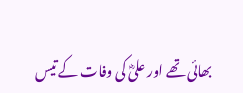بھائی تھے اور علیؓ کی وفات کے تیس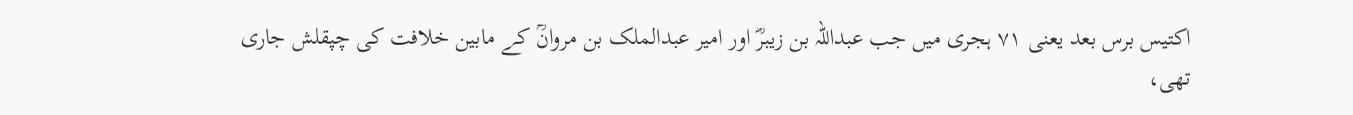اکتیس برس بعد یعنی ۷۱ ہجری میں جب عبداللہ بن زیبرؓ اور امیر عبدالملک بن مروانؒ کے مابین خلافت کی چپقلش جاری تھی،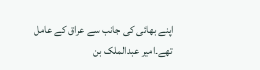اپنے بھائی کی جانب سے عراق کے عامل تھے۔امیر عبدالملک بن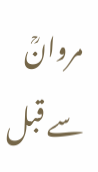مروانؒ سے قبل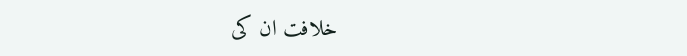خلافت ان کی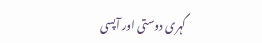گہری دوستی اور آپسی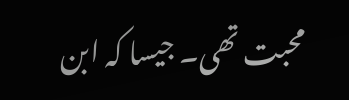محبت تھی۔ جیسا کہ ابن